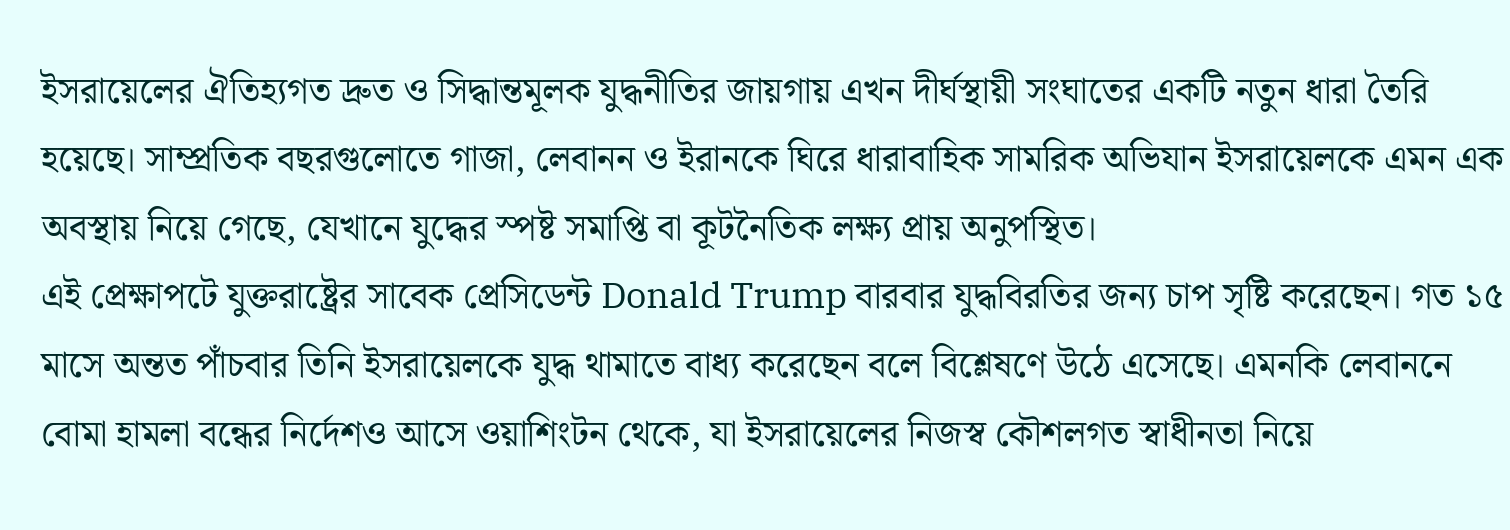ইসরায়েলের ঐতিহ্যগত দ্রুত ও সিদ্ধান্তমূলক যুদ্ধনীতির জায়গায় এখন দীর্ঘস্থায়ী সংঘাতের একটি নতুন ধারা তৈরি হয়েছে। সাম্প্রতিক বছরগুলোতে গাজা, লেবানন ও ইরানকে ঘিরে ধারাবাহিক সামরিক অভিযান ইসরায়েলকে এমন এক অবস্থায় নিয়ে গেছে, যেখানে যুদ্ধের স্পষ্ট সমাপ্তি বা কূটনৈতিক লক্ষ্য প্রায় অনুপস্থিত।
এই প্রেক্ষাপটে যুক্তরাষ্ট্রের সাবেক প্রেসিডেন্ট Donald Trump বারবার যুদ্ধবিরতির জন্য চাপ সৃষ্টি করেছেন। গত ১৫ মাসে অন্তত পাঁচবার তিনি ইসরায়েলকে যুদ্ধ থামাতে বাধ্য করেছেন বলে বিশ্লেষণে উঠে এসেছে। এমনকি লেবাননে বোমা হামলা বন্ধের নির্দেশও আসে ওয়াশিংটন থেকে, যা ইসরায়েলের নিজস্ব কৌশলগত স্বাধীনতা নিয়ে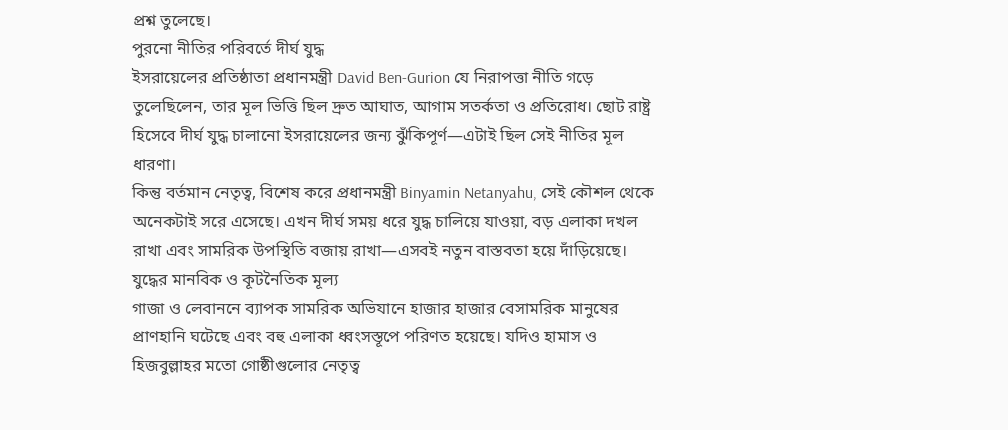প্রশ্ন তুলেছে।
পুরনো নীতির পরিবর্তে দীর্ঘ যুদ্ধ
ইসরায়েলের প্রতিষ্ঠাতা প্রধানমন্ত্রী David Ben-Gurion যে নিরাপত্তা নীতি গড়ে তুলেছিলেন, তার মূল ভিত্তি ছিল দ্রুত আঘাত, আগাম সতর্কতা ও প্রতিরোধ। ছোট রাষ্ট্র হিসেবে দীর্ঘ যুদ্ধ চালানো ইসরায়েলের জন্য ঝুঁকিপূর্ণ—এটাই ছিল সেই নীতির মূল ধারণা।
কিন্তু বর্তমান নেতৃত্ব, বিশেষ করে প্রধানমন্ত্রী Binyamin Netanyahu, সেই কৌশল থেকে অনেকটাই সরে এসেছে। এখন দীর্ঘ সময় ধরে যুদ্ধ চালিয়ে যাওয়া, বড় এলাকা দখল রাখা এবং সামরিক উপস্থিতি বজায় রাখা—এসবই নতুন বাস্তবতা হয়ে দাঁড়িয়েছে।
যুদ্ধের মানবিক ও কূটনৈতিক মূল্য
গাজা ও লেবাননে ব্যাপক সামরিক অভিযানে হাজার হাজার বেসামরিক মানুষের প্রাণহানি ঘটেছে এবং বহু এলাকা ধ্বংসস্তূপে পরিণত হয়েছে। যদিও হামাস ও হিজবুল্লাহর মতো গোষ্ঠীগুলোর নেতৃত্ব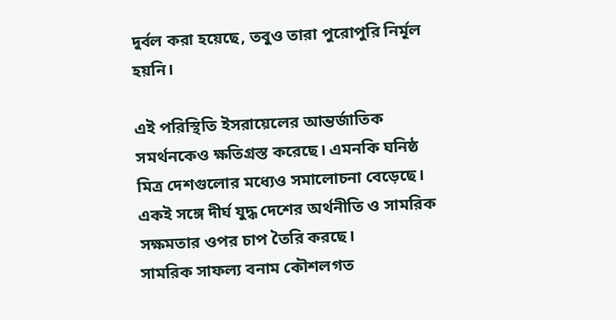দুর্বল করা হয়েছে, তবুও তারা পুরোপুরি নির্মূল হয়নি।

এই পরিস্থিতি ইসরায়েলের আন্তর্জাতিক সমর্থনকেও ক্ষতিগ্রস্ত করেছে। এমনকি ঘনিষ্ঠ মিত্র দেশগুলোর মধ্যেও সমালোচনা বেড়েছে। একই সঙ্গে দীর্ঘ যুদ্ধ দেশের অর্থনীতি ও সামরিক সক্ষমতার ওপর চাপ তৈরি করছে।
সামরিক সাফল্য বনাম কৌশলগত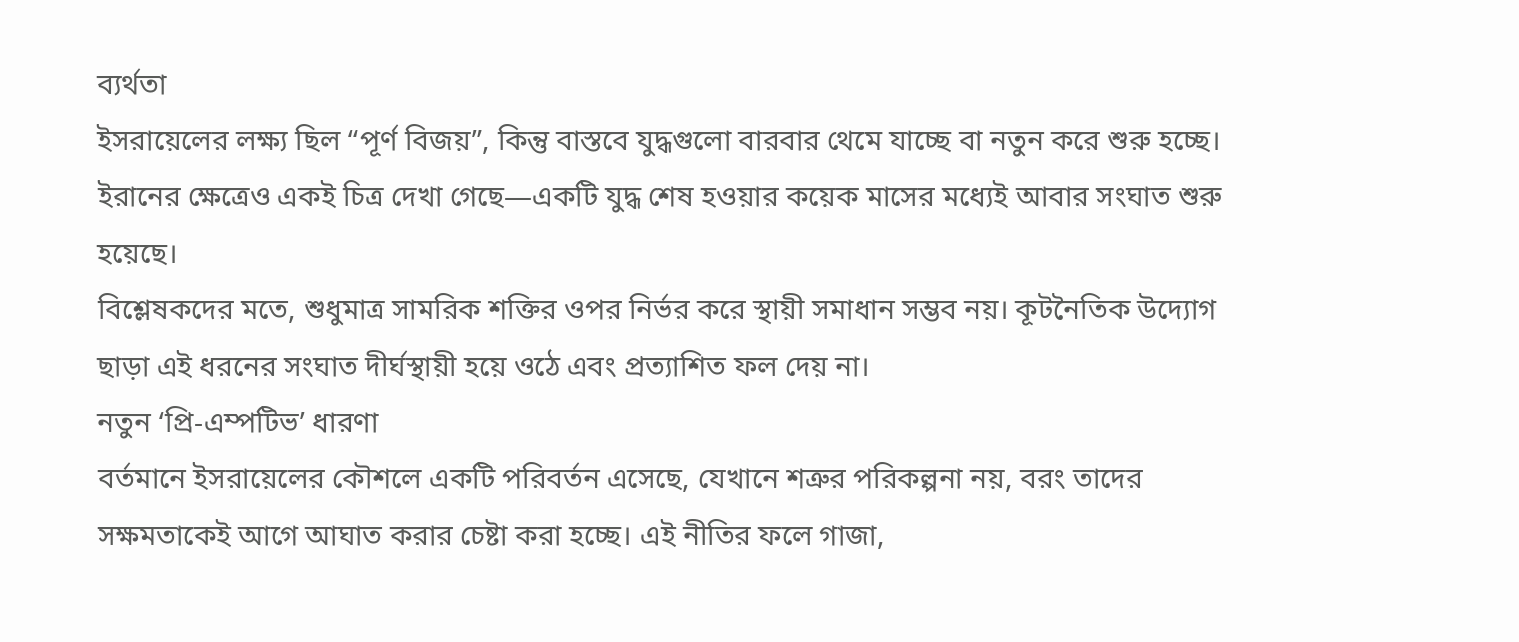ব্যর্থতা
ইসরায়েলের লক্ষ্য ছিল “পূর্ণ বিজয়”, কিন্তু বাস্তবে যুদ্ধগুলো বারবার থেমে যাচ্ছে বা নতুন করে শুরু হচ্ছে। ইরানের ক্ষেত্রেও একই চিত্র দেখা গেছে—একটি যুদ্ধ শেষ হওয়ার কয়েক মাসের মধ্যেই আবার সংঘাত শুরু হয়েছে।
বিশ্লেষকদের মতে, শুধুমাত্র সামরিক শক্তির ওপর নির্ভর করে স্থায়ী সমাধান সম্ভব নয়। কূটনৈতিক উদ্যোগ ছাড়া এই ধরনের সংঘাত দীর্ঘস্থায়ী হয়ে ওঠে এবং প্রত্যাশিত ফল দেয় না।
নতুন ‘প্রি-এম্পটিভ’ ধারণা
বর্তমানে ইসরায়েলের কৌশলে একটি পরিবর্তন এসেছে, যেখানে শত্রুর পরিকল্পনা নয়, বরং তাদের সক্ষমতাকেই আগে আঘাত করার চেষ্টা করা হচ্ছে। এই নীতির ফলে গাজা,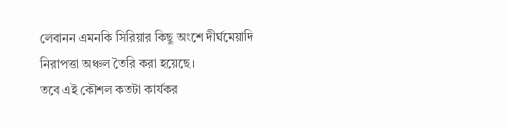লেবানন এমনকি সিরিয়ার কিছু অংশে দীর্ঘমেয়াদি নিরাপত্তা অঞ্চল তৈরি করা হয়েছে।
তবে এই কৌশল কতটা কার্যকর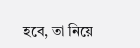হবে, তা নিয়ে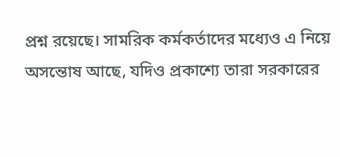প্রশ্ন রয়েছে। সামরিক কর্মকর্তাদের মধ্যেও এ নিয়ে অসন্তোষ আছে, যদিও প্রকাশ্যে তারা সরকারের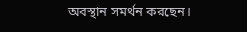অবস্থান সমর্থন করছেন।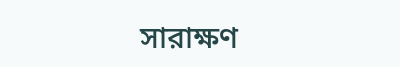সারাক্ষণ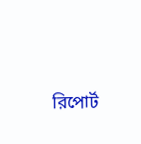রিপোর্ট